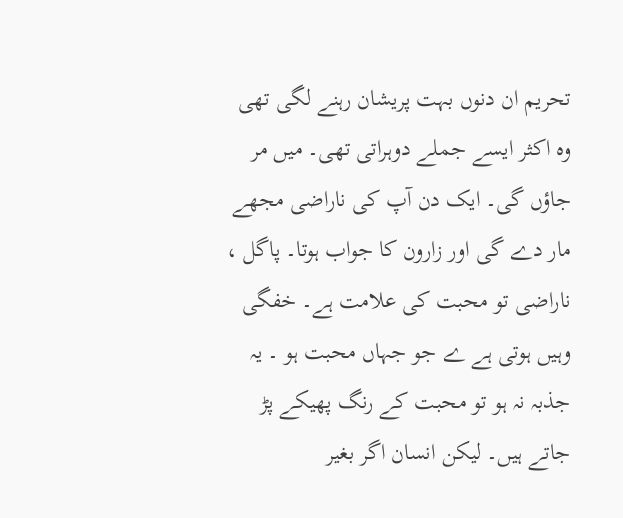تحریم ان دنوں بہت پریشان رہنے لگی تھی وہ اکثر ایسے جملے دوہراتی تھی۔ میں مر جاؤں گی۔ ایک دن آپ کی ناراضی مجھے مار دے گی اور زارون کا جواب ہوتا۔ پاگل ، ناراضی تو محبت کی علامت ہے۔ خفگی وہیں ہوتی ہے ے جو جہاں محبت ہو ۔ یہ جذبہ نہ ہو تو محبت کے رنگ پھیکے پڑ جاتے ہیں۔ لیکن انسان اگر بغیر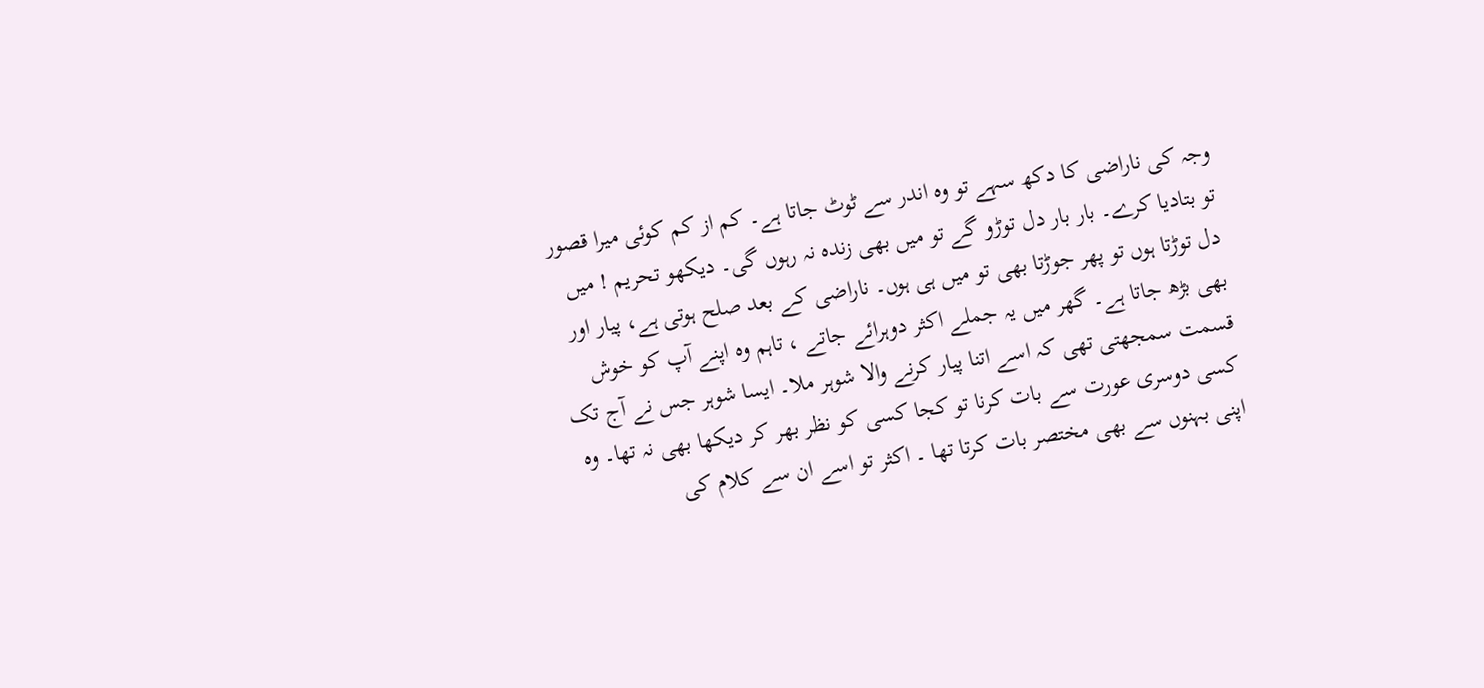وجہ کی ناراضی کا دکھ سہے تو وہ اندر سے ٹوٹ جاتا ہے۔ کم از کم کوئی میرا قصور تو بتادیا کرے۔ بار بار دل توڑو گے تو میں بھی زندہ نہ رہوں گی۔ دیکھو تحریم ! میں دل توڑتا ہوں تو پھر جوڑتا بھی تو میں ہی ہوں۔ ناراضی کے بعد صلح ہوتی ہے، پیار اور بھی بڑھ جاتا ہے۔ گھر میں یہ جملے اکثر دوہرائے جاتے ، تاہم وہ اپنے آپ کو خوش قسمت سمجھتی تھی کہ اسے اتنا پیار کرنے والا شوہر ملا۔ ایسا شوہر جس نے آج تک کسی دوسری عورت سے بات کرنا تو کجا کسی کو نظر بھر کر دیکھا بھی نہ تھا۔ وہ اپنی بہنوں سے بھی مختصر بات کرتا تھا ۔ اکثر تو اسے ان سے کلام کی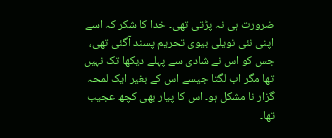ضرورت ہی نہ پڑتی تھی۔ خدا کا شکر کہ اسے اپنی نئی نویلی بیوی تحریم پسند آگئی تھی، جس کو اس نے شادی سے پہلے دیکھا تک نہیں تھا مگر اب لگتا جیسے اس کے بغیر ایک لمحہ گزار نا مشکل ہو۔ اس کا پیار بھی کچھ عجیب تھا۔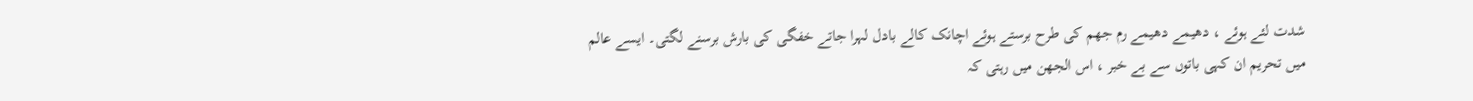شدت لئے ہوئے ، دھیمے دھیمے رم جھم کی طرح برستے ہوئے اچانک کالے بادل لہرا جاتے خفگی کی بارش برسنے لگتی۔ ایسے عالم میں تحریم ان کہی باتوں سے بے خبر ، اس الجھن میں رہتی کہ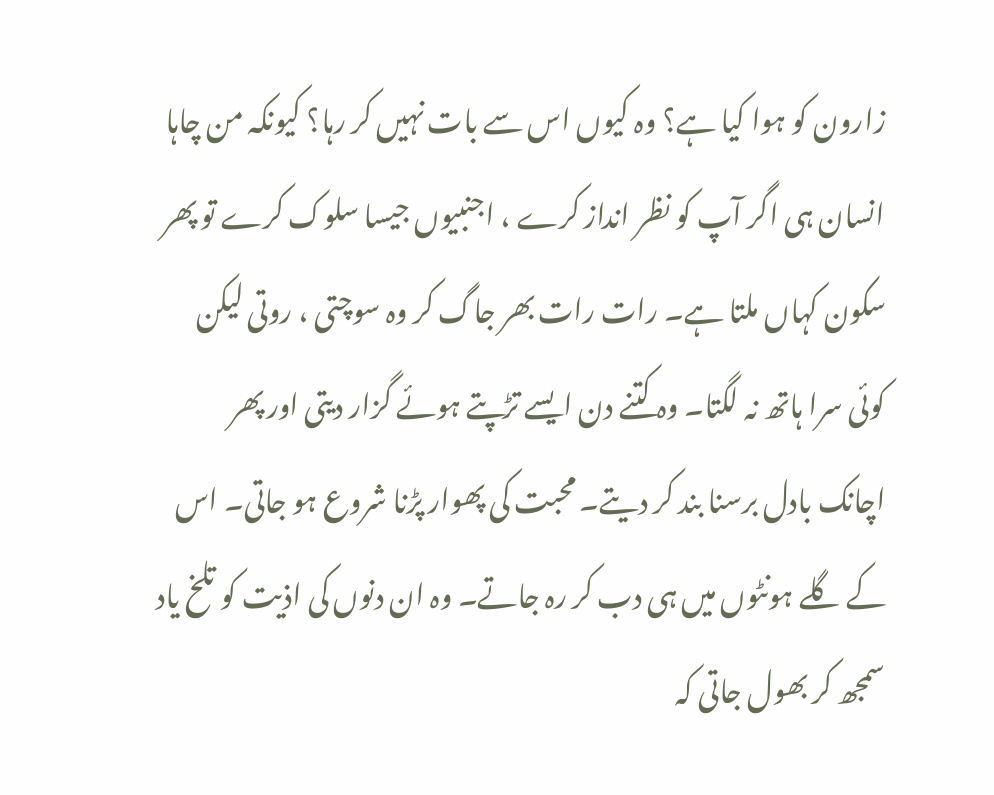زارون کو ہوا کیا ہے؟ وہ کیوں اس سے بات نہیں کر رہا؟ کیونکہ من چاہا انسان ہی اگر آپ کو نظر انداز کرے ، اجنبیوں جیسا سلوک کرے تو پھر سکون کہاں ملتا ہے۔ رات رات بھر جاگ کر وہ سوچتی ، روتی لیکن کوئی سرا ہاتھ نہ لگتا۔ وہ کتنے دن ایسے تڑپتے ہوئے گزار دیتی اور پھر اچانک بادل برسنا بند کر دیتے۔ محبت کی پھوار پڑنا شروع ہو جاتی۔ اس کے گلے ہونٹوں میں ہی دب کر رہ جاتے۔ وہ ان دنوں کی اذیت کو تلخ یاد سمجھ کر بھول جاتی کہ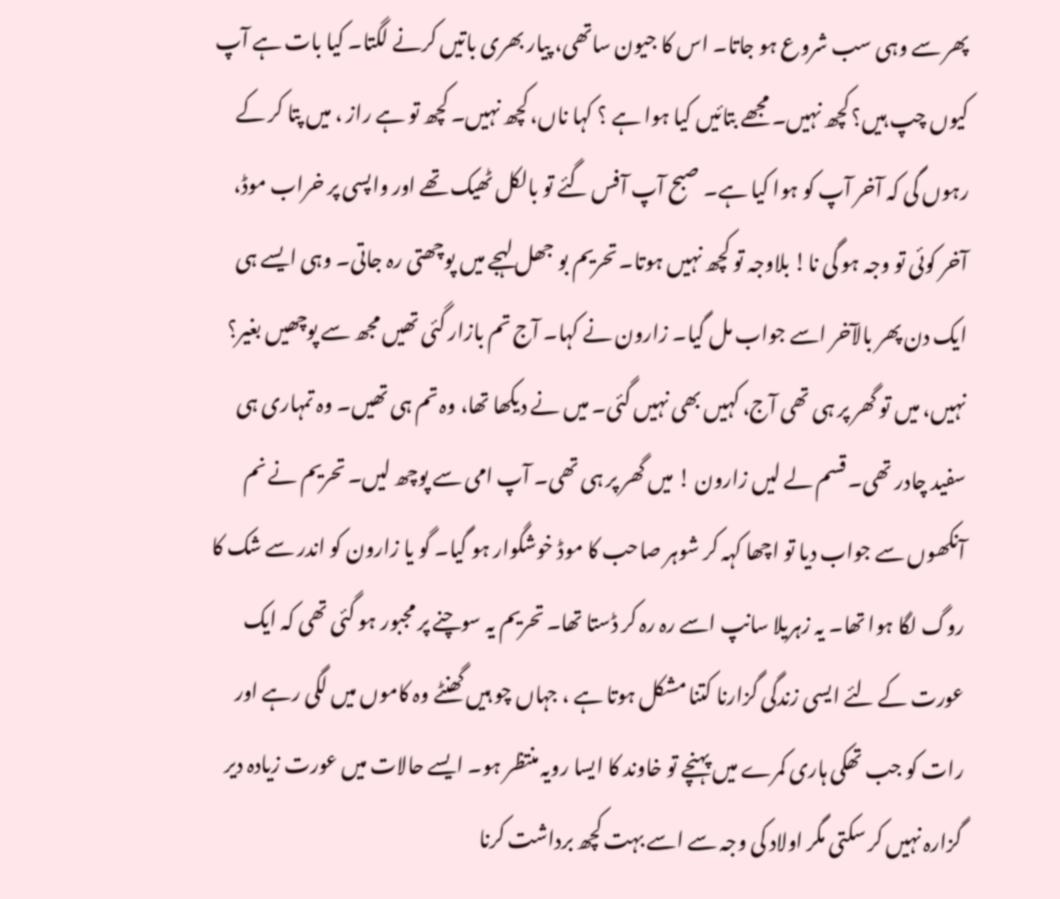پھر سے وہی سب شروع ہو جاتا۔ اس کا جیون ساتھی، پیار بھری باتیں کرنے لگتا۔ کیا بات ہے آپ کیوں چپ ہیں؟ کچھ نہیں۔ مجھے بتائیں کیا ہوا ہے ؟ کہا ناں، کچھ نہیں۔ کچھ تو ہے راز ، میں پتا کر کے رہوں گی کہ آخر آپ کو ہوا کیا ہے۔ صبح آپ آفس گئے تو بالکل ٹھیک تھے اور واپسی پر خراب موڈ، آخر کوئی تو وجہ ہو گی نا! بلاوجہ تو کچھ نہیں ہوتا۔ تحریم بو جھل لہجے میں پوچھتی رہ جاتی۔ وہی ایسے ہی ایک دن پھر بالآخر اسے جواب مل گیا۔ زارون نے کہا۔ آج تم بازار گئی تھیں مجھ سے پوچھیں بغیر؟ نہیں، میں تو گھر پر ہی تھی آج، کہیں بھی نہیں گئی۔ میں نے دیکھا تھا، وہ تم ہی تھیں۔ وہ تمہاری ہی سفید چادر تھی۔ قسم لے لیں زارون ! میں گھر پر ہی تھی۔ آپ امی سے پوچھ لیں۔ تحریم نے نم آنکھوں سے جواب دیا تو اچھا کہہ کر شوہر صاحب کا موڈ خوشگوار ہو گیا۔ گو یا زارون کو اندر سے شک کا روگ لگا ہوا تھا۔ یہ زہریلا سانپ اسے رہ رہ کر ڈستا تھا۔ تحریم یہ سوچنے پر مجبور ہو گئی تھی کہ ایک عورت کے لئے ایسی زندگی گزارنا کتنا مشکل ہوتا ہے ، جہاں چو ہیں گھنٹے وہ کاموں میں لگی رہے اور رات کو جب تھکی ہاری کمرے میں پہنچے تو خاوند کا ایسا رویہ منتظر ہو۔ ایسے حالات میں عورت زیادہ دیر گزارہ نہیں کر سکتی مگر اولاد کی وجہ سے اسے بہت کچھ برداشت کرنا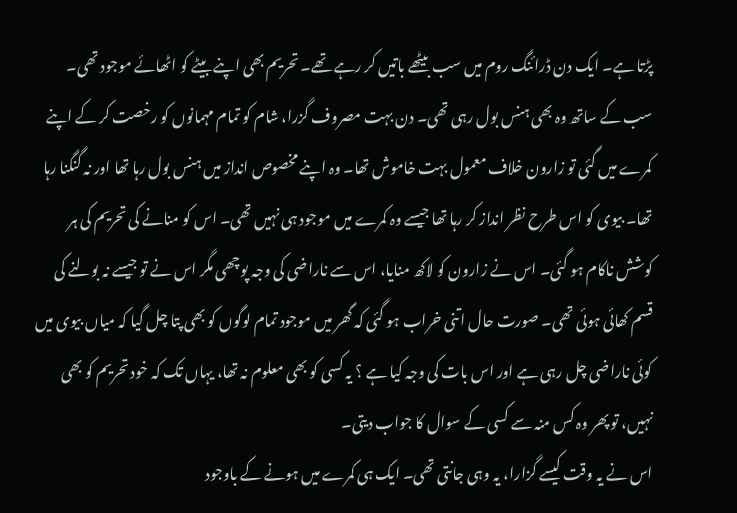پڑتا ہے۔ ایک دن ڈرائنگ روم میں سب بیٹھے باتیں کر رہے تھے۔ تحریم بھی اپنے بیٹے کو اٹھائے موجود تھی۔ سب کے ساتھ وہ بھی ہنس بول رہی تھی۔ دن بہت مصروف گزرا، شام کو تمام مہمانوں کو رخصت کر کے اپنے کمرے میں گئی تو زارون خلاف معمول بہت خاموش تھا۔ وہ اپنے مخصوص انداز میں ہنس بول رہا تھا اور نہ گنگنا رہا تھا۔ بیوی کو اس طرح نظر انداز کر رہا تھا جیسے وہ کمرے میں موجود ہی نہیں تھی۔ اس کو منانے کی تحریم کی ہر کوشش ناکام ہو گئی۔ اس نے زارون کو لاکھ منایا، اس سے ناراضی کی وجہ پوچھی مگر اس نے تو جیسے نہ بولنے کی قسم کھائی ہوئی تھی۔ صورت حال اتنی خراب ہو گئی کہ گھر میں موجود تمام لوگوں کو بھی پتا چل گیا کہ میاں بیوی میں کوئی ناراضی چل رہی ہے اور اس بات کی وجہ کیا ہے ؟ یہ کسی کو بھی معلوم نہ تھا، یہاں تک کہ خود تحریم کو بھی نہیں، تو پھر وہ کس منہ سے کسی کے سوال کا جواب دیتی۔
اس نے یہ وقت کیسے گزارا، یہ وہی جانتی تھی۔ ایک ہی کمرے میں ہونے کے باوجود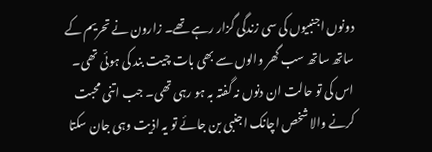دونوں اجنبیوں کی سی زندگی گزار رہے تھے۔ زارون نے تحریم کے ساتھ ساتھ سب گھر والوں سے بھی بات چیت بند کی ہوئی تھی۔ اس کی تو حالت ان دنوں نہ گفتہ بہ ہو رہی تھی۔ جب اتنی محبت کرنے والا شخص اچانک اجنبی بن جائے تو یہ اذیت وہی جان سکتا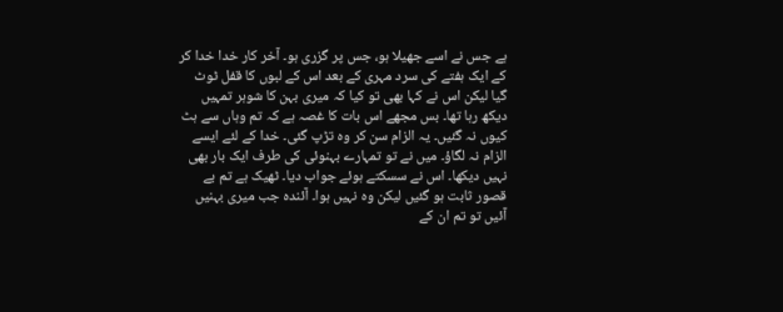ہے جس نے اسے جھیلا ہو، جس پر گزری ہو۔ آخر کار خدا خدا کر کے ایک ہفتے کی سرد مہری کے بعد اس کے لبوں کا قفل ٹوٹ گیا لیکن اس نے کہا بھی تو کیا کہ میری بہن کا شوہر تمہیں دیکھ رہا تھا۔ بس مجھے اس بات کا غصہ ہے کہ تم وہاں سے ہٹ کیوں نہ گئیں۔ یہ الزام سن کر وہ تڑپ گئی۔ خدا کے لئے ایسے الزام نہ لگاؤ۔ میں نے تو تمہارے بہنوئی کی طرف ایک بار بھی نہیں دیکھا۔ اس نے سسکتے ہوئے جواب دیا۔ ٹھیک ہے تم بے قصور ثابت ہو گئیں لیکن وہ نہیں ہوا۔ آئندہ جب میری بہنیں آئیں تو تم ان کے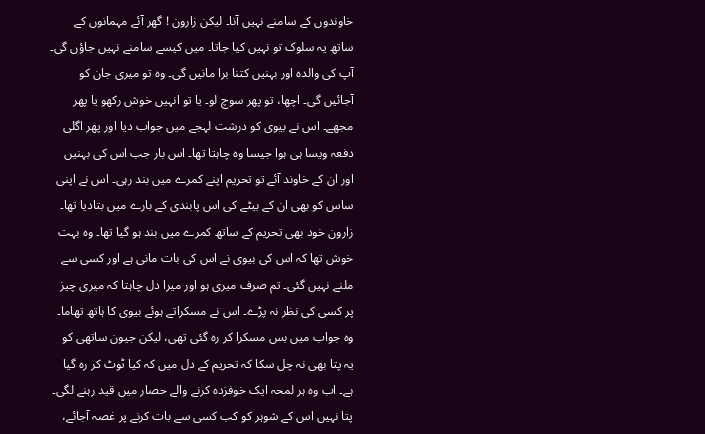خاوندوں کے سامنے نہیں آنا۔ لیکن زارون ! گھر آئے مہمانوں کے ساتھ یہ سلوک تو نہیں کیا جاتا۔ میں کیسے سامنے نہیں جاؤں گی۔ آپ کی والدہ اور بہنیں کتنا برا مانیں گی۔ وہ تو میری جان کو آجائیں گی۔ اچھا، تو پھر سوچ لو۔ یا تو انہیں خوش رکھو یا پھر مجھے۔ اس نے بیوی کو درشت لہجے میں جواب دیا اور پھر اگلی دفعہ ویسا ہی ہوا جیسا وہ چاہتا تھا۔ اس بار جب اس کی بہنیں اور ان کے خاوند آئے تو تحریم اپنے کمرے میں بند رہی۔ اس نے اپنی ساس کو بھی ان کے بیٹے کی اس پابندی کے بارے میں بتادیا تھا۔ زارون خود بھی تحریم کے ساتھ کمرے میں بند ہو گیا تھا۔ وہ بہت خوش تھا کہ اس کی بیوی نے اس کی بات مانی ہے اور کسی سے ملنے نہیں گئی۔ تم صرف میری ہو اور میرا دل چاہتا کہ میری چیز پر کسی کی نظر نہ پڑے۔ اس نے مسکراتے ہوئے بیوی کا ہاتھ تھاما۔ وہ جواب میں بس مسکرا کر رہ گئی تھی، لیکن جیون ساتھی کو یہ پتا بھی نہ چل سکا کہ تحریم کے دل میں کہ کیا ٹوٹ کر رہ گیا ہے۔ اب وہ ہر لمحہ ایک خوفزدہ کرنے والے حصار میں قید رہنے لگی۔ پتا نہیں اس کے شوہر کو کب کسی سے بات کرنے پر غصہ آجائے،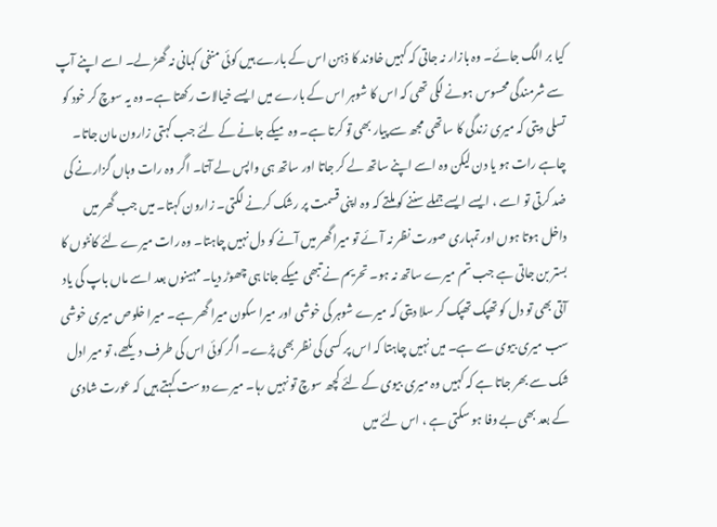کیا بر الگ جائے۔ وہ بازار نہ جاتی کہ کہیں خاوند کا ذہن اس کے بارے ہیں کوئی منفی کہانی نہ گھڑ لے۔ اسے اپنے آپ سے شرمندگی محسوس ہونے لگی تھی کہ اس کا شوہر اس کے بارے میں ایسے خیالات رکھتا ہے۔ وہ یہ سوچ کر خود کو تسلی دیتی کہ میری زندگی کا ساتھی مجھ سے پیار بھی تو کرتا ہے۔ وہ میکے جانے کے لئے جب کہتی زارون مان جاتا۔ چاہے رات ہو یا دن لیکن وہ اسے اپنے ساتھ لے کر جاتا اور ساتھ ہی واپس لے آتا۔ اگر وہ رات وہاں گزارنے کی ضد کرتی تو اسے ، ایسے ایسے جملے سننے کو ملتے کہ وہ اپنی قسمت پر رشک کرنے لگتی۔ زارون کہتا۔ میں جب گھر میں داخل ہوتا ہوں اور تمہاری صورت نظر نہ آئے تو میراگھر میں آنے کو دل نہیں چاہتا۔ وہ رات میرے لئے کانٹوں کا بستر بن جاتی ہے جب تم میرے ساتھ نہ ہو۔ تحریم نے تبھی میکے جانا ہی چھوڑ دیا۔ مہینوں بعد اسے ماں باپ کی یاد آتی بھی تو دل کو تھپک تھپک کر سلا دیتی کہ میرے شوہر کی خوشی اور میرا سکون میرا گھر ہے۔ میرا خلوص میری خوشی سب میری بیوی سے ہے۔ میں نہیں چاہتا کہ اس پر کسی کی نظر بھی پڑے۔ اگر کوئی اس کی طرف دیکھے، تو میر ادل شک سے بھر جاتا ہے کہ کہیں وہ میری بیوی کے لئے کچھ سوچ تو نہیں رہا۔ میرے دوست کہتے ہیں کہ عورت شادی کے بعد بھی بے وفا ہو سکتی ہے ، اس لئے میں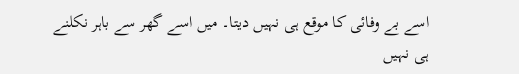اسے بے وفائی کا موقع ہی نہیں دیتا۔ میں اسے گھر سے باہر نکلنے ہی نہیں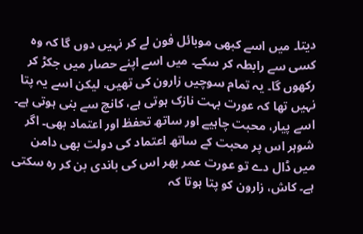دیتا۔ میں اسے کبھی موبائل فون لے کر نہیں دوں گا کہ وہ کسی سے رابطہ کر سکے۔ میں اسے اپنے حصار میں جکڑ کر رکھوں گا۔ یہ تمام سوچیں زارون کی تھیں، لیکن اسے یہ پتا نہیں تھا کہ عورت بہت نازک ہوتی ہے، کانچ سے بنی ہوتی ہے۔ اسے پیار، محبت چاہیے اور ساتھ تحفظ اور اعتماد بھی۔ اگر شوہر اس پر محبت کے ساتھ اعتماد کی دولت بھی دامن میں ڈال دے تو عورت عمر بھر اس کی باندی بن کر رہ سکتی ہے۔ کاش، زارون کو پتا ہوتا کہ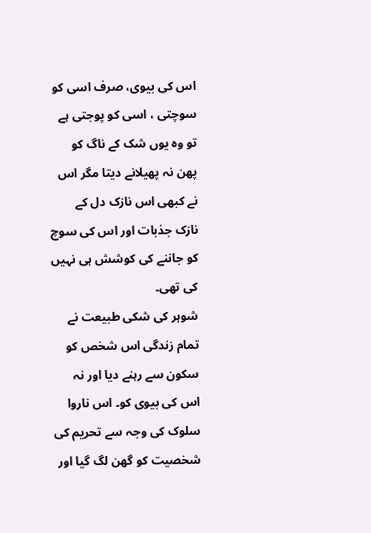اس کی بیوی، صرف اسی کو سوچتی ، اسی کو پوجتی ہے تو وہ یوں شک کے ناگ کو پھن نہ پھیلانے دیتا مگر اس نے کبھی اس نازک دل کے نازک جذبات اور اس کی سوچ کو جاننے کی کوشش ہی نہیں کی تھی۔
شوہر کی شکی طبیعت نے تمام زندگی اس شخص کو سکون سے رہنے دیا اور نہ اس کی بیوی کو۔ اس ناروا سلوک کی وجہ سے تحریم کی شخصیت کو گھن لگ گیا اور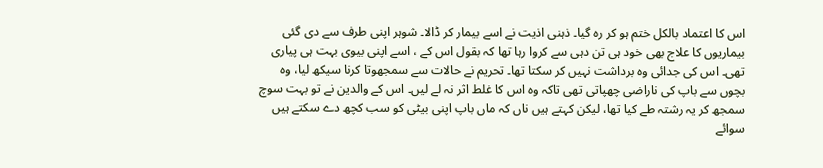اس کا اعتماد بالکل ختم ہو کر رہ گیا۔ ذہنی اذیت نے اسے بیمار کر ڈالا۔ شوہر اپنی طرف سے دی گئی بیماریوں کا علاج بھی خود ہی تن دہی سے کروا رہا تھا کہ بقول اس کے ، اسے اپنی بیوی بہت ہی پیاری تھی۔ اس کی جدائی وہ برداشت نہیں کر سکتا تھا۔ تحریم نے حالات سے سمجھوتا کرنا سیکھ لیا، وہ بچوں سے باپ کی ناراضی چھپاتی تھی تاکہ وہ اس کا غلط اثر نہ لے لیں۔ اس کے والدین نے تو بہت سوچ سمجھ کر یہ رشتہ طے کیا تھا، لیکن کہتے ہیں ناں کہ ماں باپ اپنی بیٹی کو سب کچھ دے سکتے ہیں سوائے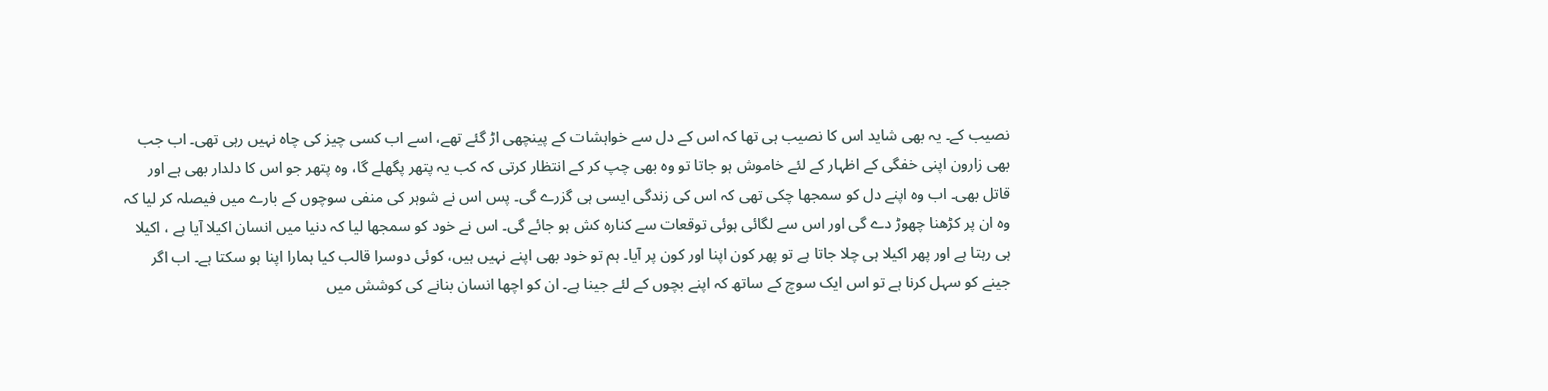نصیب کے۔ یہ بھی شاید اس کا نصیب ہی تھا کہ اس کے دل سے خواہشات کے پینچھی اڑ گئے تھے، اسے اب کسی چیز کی چاہ نہیں رہی تھی۔ اب جب بھی زارون اپنی خفگی کے اظہار کے لئے خاموش ہو جاتا تو وہ بھی چپ کر کے انتظار کرتی کہ کب یہ پتھر پگھلے گا، وہ پتھر جو اس کا دلدار بھی ہے اور قاتل بھی۔ اب وہ اپنے دل کو سمجھا چکی تھی کہ اس کی زندگی ایسی ہی گزرے گی۔ پس اس نے شوہر کی منفی سوچوں کے بارے میں فیصلہ کر لیا کہ وہ ان پر کڑھنا چھوڑ دے گی اور اس سے لگائی ہوئی توقعات سے کنارہ کش ہو جائے گی۔ اس نے خود کو سمجھا لیا کہ دنیا میں انسان اکیلا آیا ہے ، اکیلا ہی رہتا ہے اور پھر اکیلا ہی چلا جاتا ہے تو پھر کون اپنا اور کون پر آیا۔ ہم تو خود بھی اپنے نہیں ہیں، کوئی دوسرا قالب کیا ہمارا اپنا ہو سکتا ہے۔ اب اگر جینے کو سہل کرنا ہے تو اس ایک سوچ کے ساتھ کہ اپنے بچوں کے لئے جینا ہے۔ ان کو اچھا انسان بنانے کی کوشش میں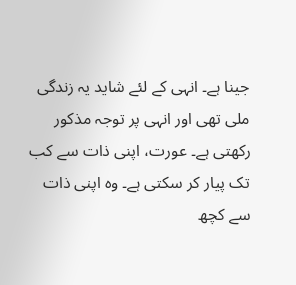جینا ہے۔ انہی کے لئے شاید یہ زندگی ملی تھی اور انہی پر توجہ مذکور رکھتی ہے۔ عورت، اپنی ذات سے کب تک پیار کر سکتی ہے۔ وہ اپنی ذات سے کچھ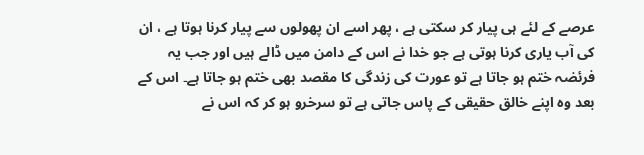عرصے کے لئے ہی پیار کر سکتی ہے ، پھر اسے ان پھولوں سے پیار کرنا ہوتا ہے ، ان کی آب یاری کرنا ہوتی ہے جو خدا نے اس کے دامن میں ڈالے ہیں اور جب یہ فرئضہ ختم ہو جاتا ہے تو عورت کی زندگی کا مقصد بھی ختم ہو جاتا ہے۔ اس کے بعد وہ اپنے خالق حقیقی کے پاس جاتی ہے تو سرخرو ہو کر کہ اس نے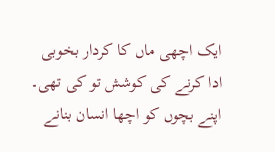ایک اچھی ماں کا کردار بخوبی ادا کرنے کی کوشش تو کی تھی۔ اپنے بچوں کو اچھا انسان بنانے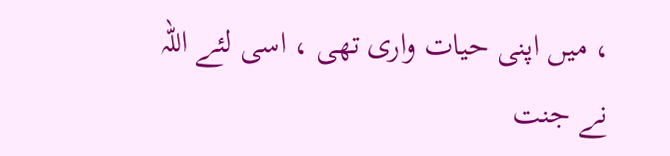، میں اپنی حیات واری تھی ، اسی لئے اللہ نے جنت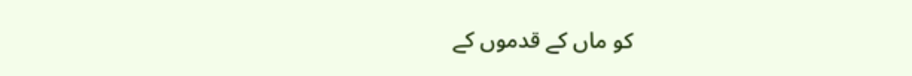کو ماں کے قدموں کے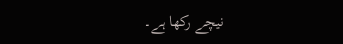نیچے رکھا ہے۔